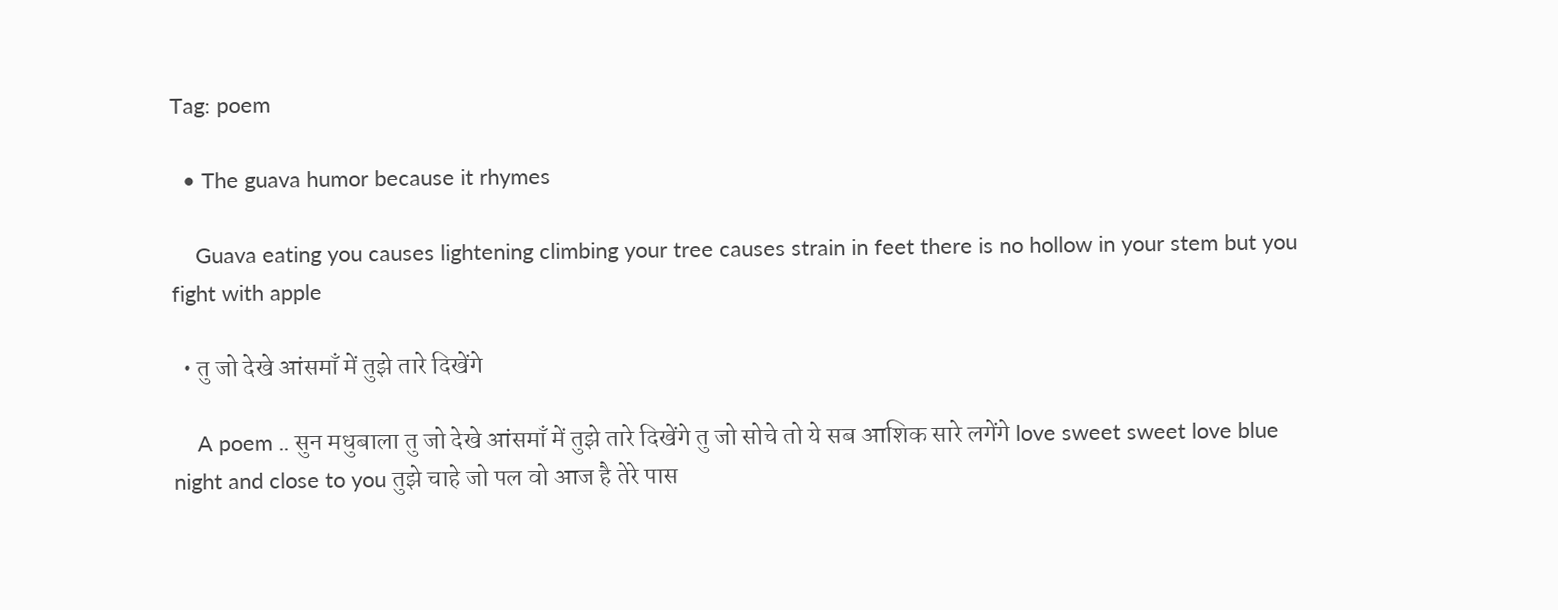Tag: poem

  • The guava humor because it rhymes

    Guava eating you causes lightening climbing your tree causes strain in feet there is no hollow in your stem but you fight with apple

  • तु जो देखे आंसमाँ में तुझे तारे दिखेंगे

    A poem .. सुन मधुबाला तु जो देखे आंसमाँ में तुझे तारे दिखेंगे तु जो सोचे तो ये सब आशिक सारे लगेंगे love sweet sweet love blue night and close to you तुझे चाहे जो पल वो आज है तेरे पास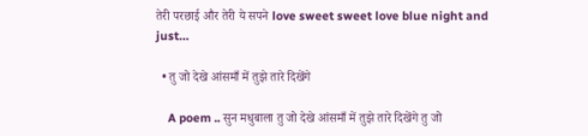तेरी परछाई और तेरी ये सपने love sweet sweet love blue night and just…

  • तु जो देखे आंसमाँ में तुझे तारे दिखेंगे

    A poem .. सुन मधुबाला तु जो देखे आंसमाँ में तुझे तारे दिखेंगे तु जो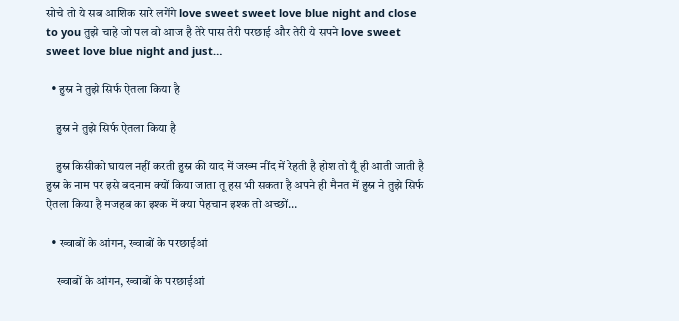सोचे तो ये सब आशिक सारे लगेंगे love sweet sweet love blue night and close to you तुझे चाहे जो पल वो आज है तेरे पास तेरी परछाई और तेरी ये सपने love sweet sweet love blue night and just…

  • हुस्न ने तुझे सिर्फ ऐतला किया है

    हुस्न ने तुझे सिर्फ ऐतला किया है

    हुस्न किसीको घायल नहीं करती हुस्न की याद में जख्म नींद में रेहती है होश तो यूँ ही आती जाती है हुस्न के नाम पर इसे बदनाम क्यों किया जाता तू हस भी सकता है अपने ही मैनत में हुस्न ने तुझे सिर्फ ऐतला किया है मजहब का इश्क में क्या पेहचान इश्क तो अच्छों…

  • ख्वाबों के आंगन, ख्वाबों के परछाईआं

    ख्वाबों के आंगन, ख्वाबों के परछाईआं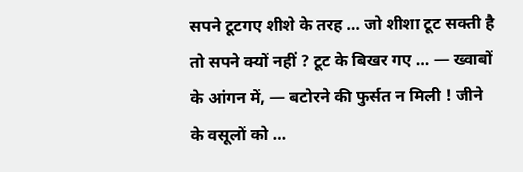सपने टूटगए शीशे के तरह … जो शीशा टूट सक्ती है तो सपने क्यों नहीं ? टूट के बिखर गए … — ख्वाबों के आंगन में, — बटोरने की फुर्सत न मिली ! जीने के वसूलों को …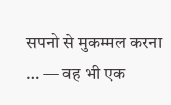सपनो से मुकम्मल करना … — वह भी एक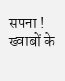सपना ! ख्वाबों के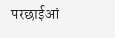परछाईआं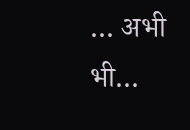… अभी भी…